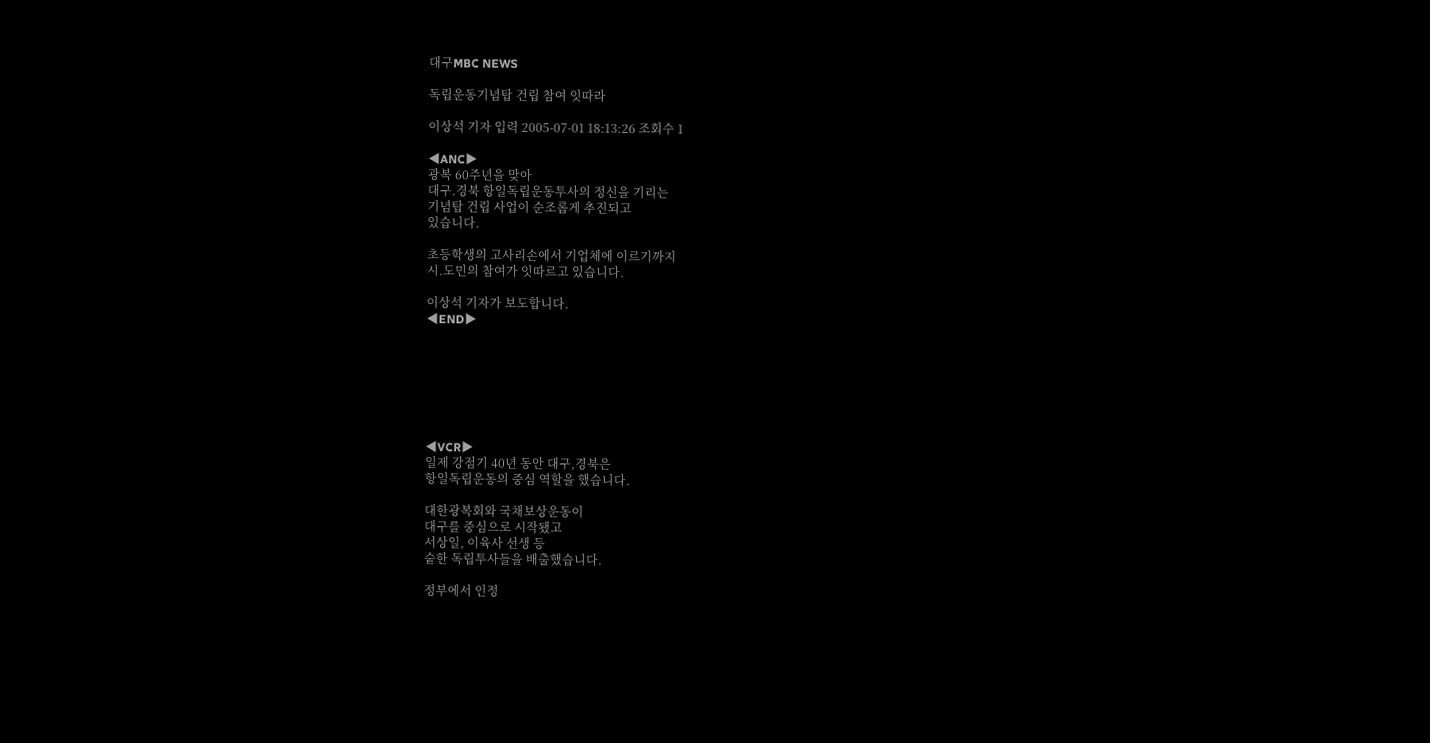대구MBC NEWS

독립운동기념탑 건립 참여 잇따라

이상석 기자 입력 2005-07-01 18:13:26 조회수 1

◀ANC▶
광복 60주년을 맞아
대구.경북 항일독립운동투사의 정신을 기리는
기념탑 건립 사업이 순조롭게 추진되고
있습니다.

초등학생의 고사리손에서 기업체에 이르기까지
시.도민의 참여가 잇따르고 있습니다.

이상석 기자가 보도합니다.
◀END▶







◀VCR▶
일제 강점기 40년 동안 대구,경북은
항일독립운동의 중심 역할을 했습니다.

대한광복회와 국채보상운동이
대구를 중심으로 시작됐고
서상일, 이육사 선생 등
숱한 독립투사들을 배출했습니다.

정부에서 인정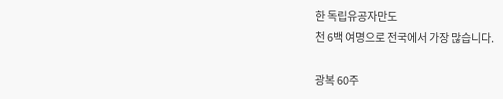한 독립유공자만도
천 6백 여명으로 전국에서 가장 많습니다.

광복 60주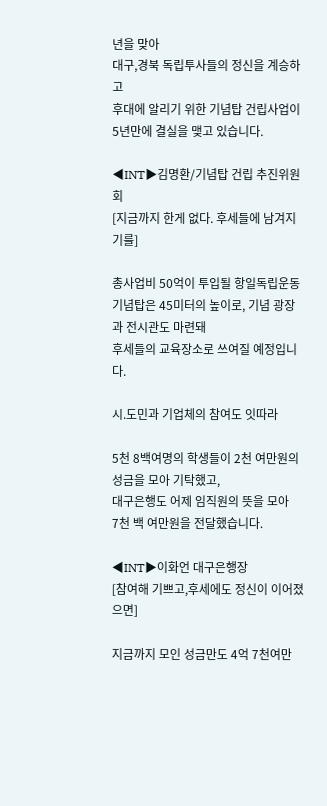년을 맞아
대구,경북 독립투사들의 정신을 계승하고
후대에 알리기 위한 기념탑 건립사업이
5년만에 결실을 맺고 있습니다.

◀INT▶김명환/기념탑 건립 추진위원회
[지금까지 한게 없다. 후세들에 남겨지기를]

총사업비 50억이 투입될 항일독립운동 기념탑은 45미터의 높이로, 기념 광장과 전시관도 마련돼
후세들의 교육장소로 쓰여질 예정입니다.

시.도민과 기업체의 참여도 잇따라

5천 8백여명의 학생들이 2천 여만원의
성금을 모아 기탁했고,
대구은행도 어제 임직원의 뜻을 모아
7천 백 여만원을 전달했습니다.

◀INT▶이화언 대구은행장
[참여해 기쁘고,후세에도 정신이 이어졌으면]

지금까지 모인 성금만도 4억 7천여만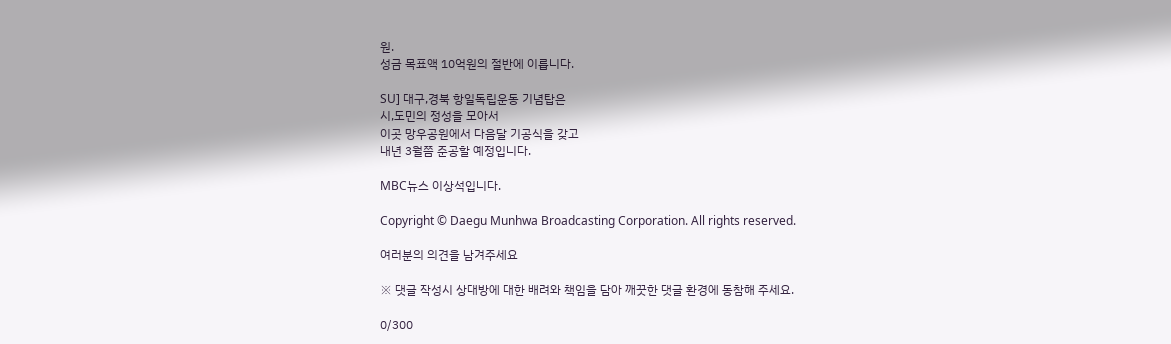원.
성금 목표액 10억원의 절반에 이릅니다.

SU] 대구,경북 항일독립운동 기념탑은
시,도민의 정성을 모아서
이곳 망우공원에서 다음달 기공식을 갖고
내년 3월쯤 준공할 예정입니다.

MBC뉴스 이상석입니다.

Copyright © Daegu Munhwa Broadcasting Corporation. All rights reserved.

여러분의 의견을 남겨주세요

※ 댓글 작성시 상대방에 대한 배려와 책임을 담아 깨끗한 댓글 환경에 동참해 주세요.

0/300